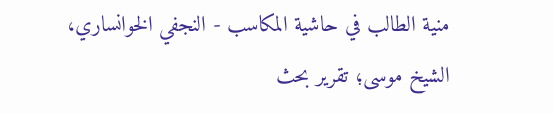منية الطالب في حاشية المكاسب - النجفي الخوانساري، الشيخ موسى؛ تقرير بحث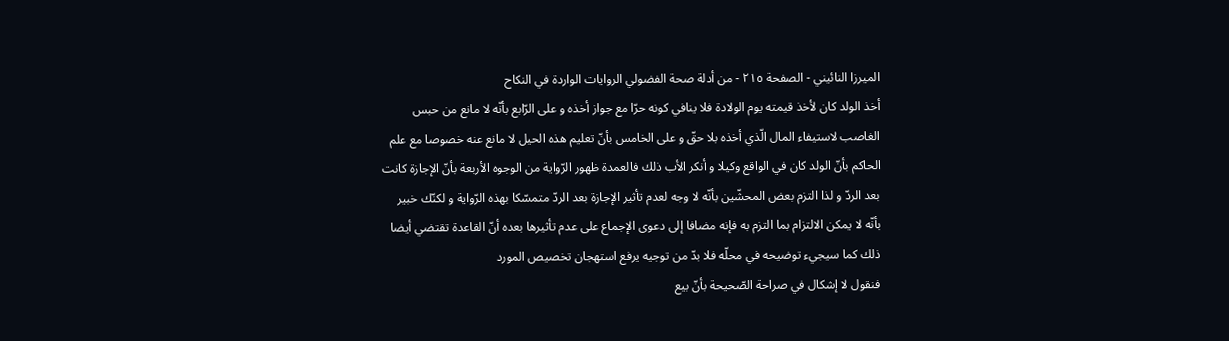الميرزا النائيني - الصفحة ٢١٥ - من أدلة صحة الفضولي الروايات الواردة في النكاح
أخذ الولد كان لأخذ قيمته يوم الولادة فلا ينافي كونه حرّا مع جواز أخذه و على الرّابع بأنّه لا مانع من حبس الغاصب لاستيفاء المال الّذي أخذه بلا حقّ و على الخامس بأنّ تعليم هذه الحيل لا مانع عنه خصوصا مع علم الحاكم بأنّ الولد كان في الواقع وكيلا و أنكر الأب ذلك فالعمدة ظهور الرّواية من الوجوه الأربعة بأنّ الإجازة كانت بعد الردّ و لذا التزم بعض المحشّين بأنّه لا وجه لعدم تأثير الإجازة بعد الردّ متمسّكا بهذه الرّواية و لكنّك خبير بأنّه لا يمكن الالتزام بما التزم به فإنه مضافا إلى دعوى الإجماع على عدم تأثيرها بعده أنّ القاعدة تقتضي أيضا ذلك كما سيجيء توضيحه في محلّه فلا بدّ من توجيه يرفع استهجان تخصيص المورد
فنقول لا إشكال في صراحة الصّحيحة بأنّ بيع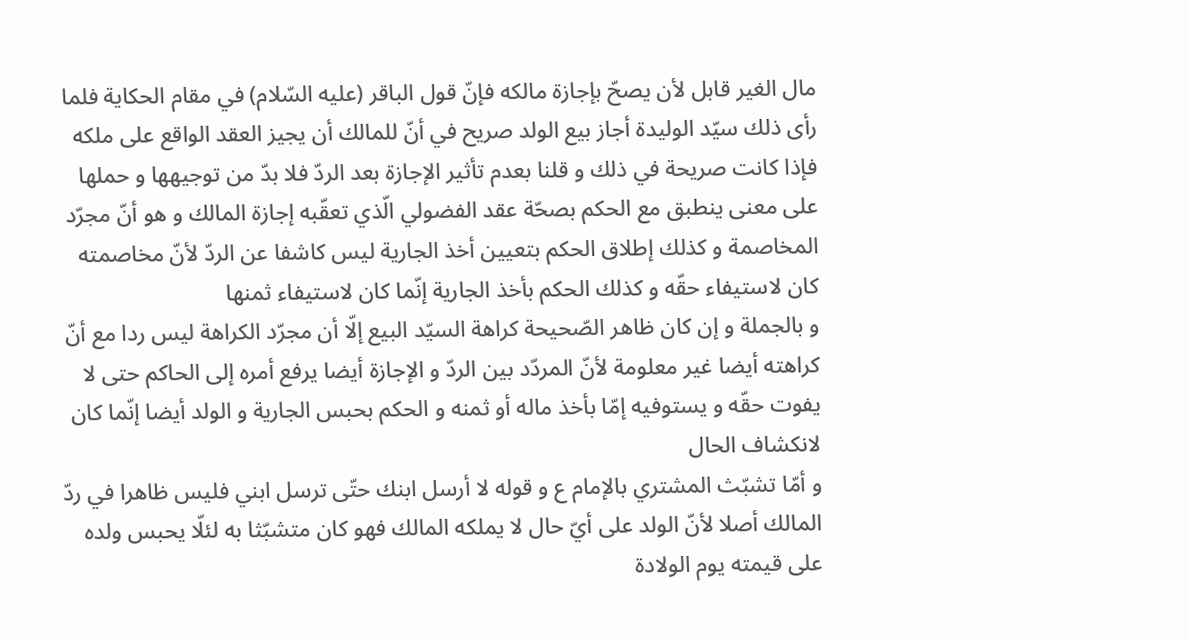مال الغير قابل لأن يصحّ بإجازة مالكه فإنّ قول الباقر (عليه السّلام) في مقام الحكاية فلما رأى ذلك سيّد الوليدة أجاز بيع الولد صريح في أنّ للمالك أن يجيز العقد الواقع على ملكه فإذا كانت صريحة في ذلك و قلنا بعدم تأثير الإجازة بعد الردّ فلا بدّ من توجيهها و حملها على معنى ينطبق مع الحكم بصحّة عقد الفضولي الّذي تعقّبه إجازة المالك و هو أنّ مجرّد المخاصمة و كذلك إطلاق الحكم بتعيين أخذ الجارية ليس كاشفا عن الردّ لأنّ مخاصمته كان لاستيفاء حقّه و كذلك الحكم بأخذ الجارية إنّما كان لاستيفاء ثمنها
و بالجملة و إن كان ظاهر الصّحيحة كراهة السيّد البيع إلّا أن مجرّد الكراهة ليس ردا مع أنّ كراهته أيضا غير معلومة لأنّ المردّد بين الردّ و الإجازة أيضا يرفع أمره إلى الحاكم حتى لا يفوت حقّه و يستوفيه إمّا بأخذ ماله أو ثمنه و الحكم بحبس الجارية و الولد أيضا إنّما كان لانكشاف الحال
و أمّا تشبّث المشتري بالإمام ع و قوله لا أرسل ابنك حتّى ترسل ابني فليس ظاهرا في ردّ المالك أصلا لأنّ الولد على أيّ حال لا يملكه المالك فهو كان متشبّثا به لئلّا يحبس ولده على قيمته يوم الولادة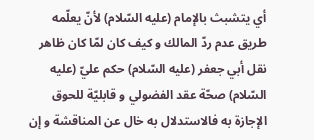أي يتشبث بالإمام (عليه السّلام) لأنّ يعلّمه طريق عدم ردّ المالك و كيف كان لمّا كان ظاهر نقل أبي جعفر (عليه السّلام) حكم عليّ (عليه السّلام) صحّة عقد الفضولي و قابليّة للحوق الإجازة به فالاستدلال به خال عن المناقشة و إن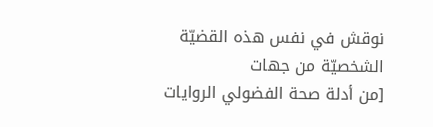نوقش في نفس هذه القضيّة الشخصيّة من جهات
[من أدلة صحة الفضولي الروايات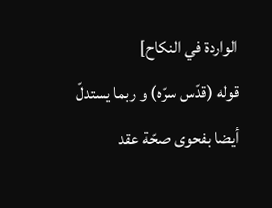الواردة في النكاح]
قوله (قدّس سرّه) و ربما يستدلّ أيضا بفحوى صحّة عقد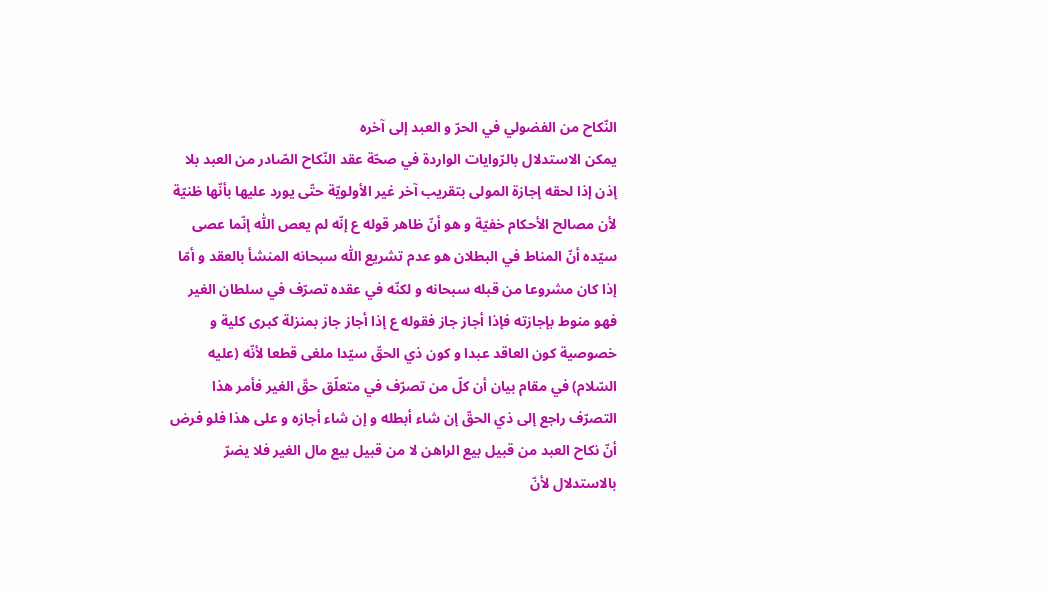النّكاح من الفضولي في الحرّ و العبد إلى آخره
يمكن الاستدلال بالرّوايات الواردة في صحّة عقد النّكاح الصّادر من العبد بلا إذن إذا لحقه إجازة المولى بتقريب آخر غير الأولويّة حتّى يورد عليها بأنّها ظنيّة لأن مصالح الأحكام خفيّة و هو أنّ ظاهر قوله ع إنّه لم يعص اللّٰه إنّما عصى سيّده أنّ المناط في البطلان هو عدم تشريع اللّٰه سبحانه المنشأ بالعقد و أمّا إذا كان مشروعا من قبله سبحانه و لكنّه في عقده تصرّف في سلطان الغير فهو منوط بإجازته فإذا أجاز جاز فقوله ع إذا أجاز جاز بمنزلة كبرى كلية و خصوصية كون العاقد عبدا و كون ذي الحقّ سيّدا ملغى قطعا لأنّه (عليه السّلام) في مقام بيان أن كلّ من تصرّف في متعلّق حقّ الغير فأمر هذا التصرّف راجع إلى ذي الحقّ إن شاء أبطله و إن شاء أجازه و على هذا فلو فرض أنّ نكاح العبد من قبيل بيع الراهن لا من قبيل بيع مال الغير فلا يضرّ بالاستدلال لأنّ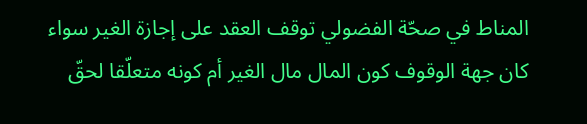المناط في صحّة الفضولي توقف العقد على إجازة الغير سواء كان جهة الوقوف كون المال مال الغير أم كونه متعلّقا لحقّ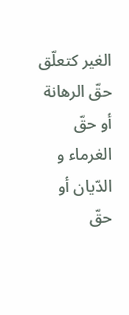الغير كتعلّق حقّ الرهانة أو حقّ الغرماء و الدّيان أو حقّ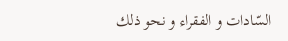السّادات و الفقراء و نحو ذلك